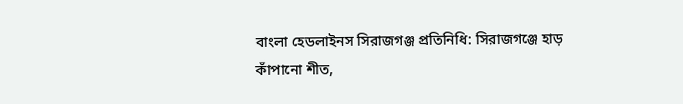বাংলা হেডলাইনস সিরাজগঞ্জ প্রতিনিধি: সিরাজগঞ্জে হাড় কাঁপানো শীত,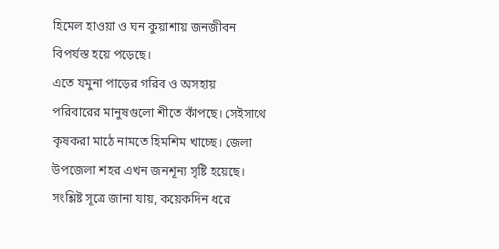হিমেল হাওয়া ও ঘন কুয়াশায় জনজীবন বিপর্যস্ত হয়ে পড়েছে।
এতে যমুনা পাড়ের গরিব ও অসহায় পরিবারের মানুষগুলো শীতে কাঁপছে। সেইসাথে কৃষকরা মাঠে নামতে হিমশিম খাচ্ছে। জেলা উপজেলা শহর এখন জনশূন্য সৃষ্টি হয়েছে।
সংশ্লিষ্ট সূত্রে জানা যায়, কয়েকদিন ধরে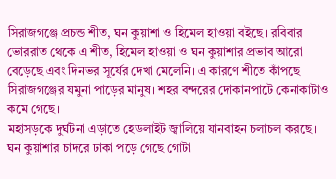সিরাজগঞ্জে প্রচন্ড শীত, ঘন কুয়াশা ও হিমেল হাওয়া বইছে। রবিবার ভোররাত থেকে এ শীত, হিমেল হাওয়া ও ঘন কুয়াশার প্রভাব আরো বেড়েছে এবং দিনভর সূর্যের দেখা মেলেনি। এ কারণে শীতে কাঁপছে সিরাজগঞ্জের যমুনা পাড়ের মানুষ। শহর বন্দরের দোকানপাটে কেনাকাটাও কমে গেছে।
মহাসড়কে দুর্ঘটনা এড়াতে হেডলাইট জ্বালিয়ে যানবাহন চলাচল করছে। ঘন কুয়াশার চাদরে ঢাকা পড়ে গেছে গোটা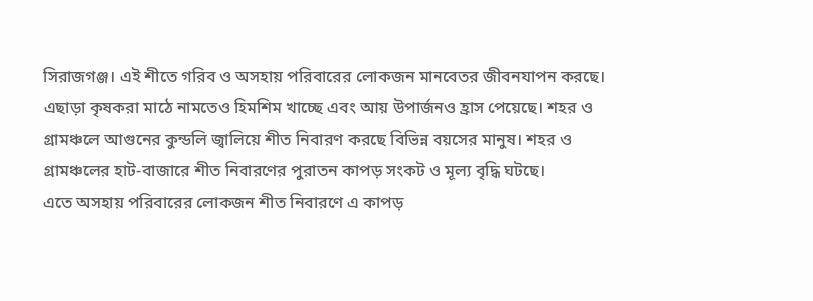সিরাজগঞ্জ। এই শীতে গরিব ও অসহায় পরিবারের লোকজন মানবেতর জীবনযাপন করছে। এছাড়া কৃষকরা মাঠে নামতেও হিমশিম খাচ্ছে এবং আয় উপার্জনও হ্রাস পেয়েছে। শহর ও গ্রামঞ্চলে আগুনের কুন্ডলি জ্বালিয়ে শীত নিবারণ করছে বিভিন্ন বয়সের মানুষ। শহর ও গ্রামঞ্চলের হাট-বাজারে শীত নিবারণের পুরাতন কাপড় সংকট ও মূল্য বৃদ্ধি ঘটছে।
এতে অসহায় পরিবারের লোকজন শীত নিবারণে এ কাপড়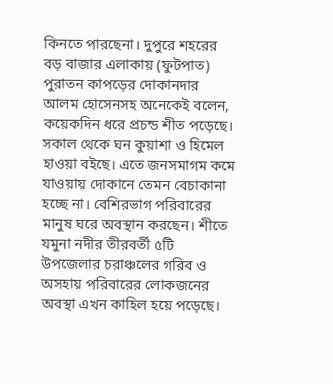কিনতে পারছেনা। দুপুরে শহরের বড় বাজার এলাকায় (ফুটপাত) পুরাতন কাপড়ের দোকানদার আলম হোসেনসহ অনেকেই বলেন, কয়েকদিন ধরে প্রচন্ড শীত পড়েছে। সকাল থেকে ঘন কুয়াশা ও হিমেল হাওয়া বইছে। এতে জনসমাগম কমে যাওয়ায় দোকানে তেমন বেচাকানা হচ্ছে না। বেশিরভাগ পরিবারের মানুষ ঘরে অবস্থান করছেন। শীতে যমুনা নদীর তীরবর্তী ৫টি উপজেলার চরাঞ্চলের গরিব ও অসহায় পরিবারের লোকজনের অবস্থা এখন কাহিল হয়ে পড়েছে।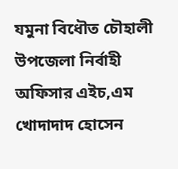যমুনা বিধৌত চৌহালী উপজেলা নির্বাহী অফিসার এইচ,এম খোদাদাদ হোসেন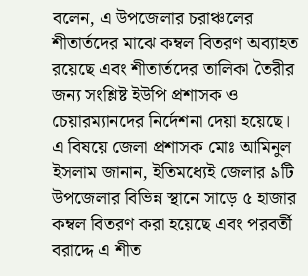বলেন, এ উপজেলার চরাঞ্চলের শীতার্তদের মাঝে কম্বল বিতরণ অব্যাহত রয়েছে এবং শীতার্তদের তালিকা তৈরীর জন্য সংশ্লিষ্ট ইউপি প্রশাসক ও চেয়ারম্যানদের নির্দেশনা দেয়া হয়েছে।
এ বিষয়ে জেলা প্রশাসক মোঃ আমিনুল ইসলাম জানান, ইতিমধ্যেই জেলার ৯টি উপজেলার বিভিন্ন স্থানে সাড়ে ৫ হাজার কম্বল বিতরণ করা হয়েছে এবং পরবর্তী বরাদ্দে এ শীত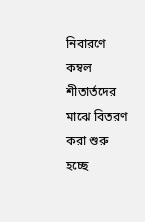নিবারণে কম্বল শীতার্তদের মাঝে বিতরণ করা শুরু হচ্ছে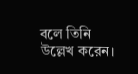বলে তিনি উল্লেখ করেন।